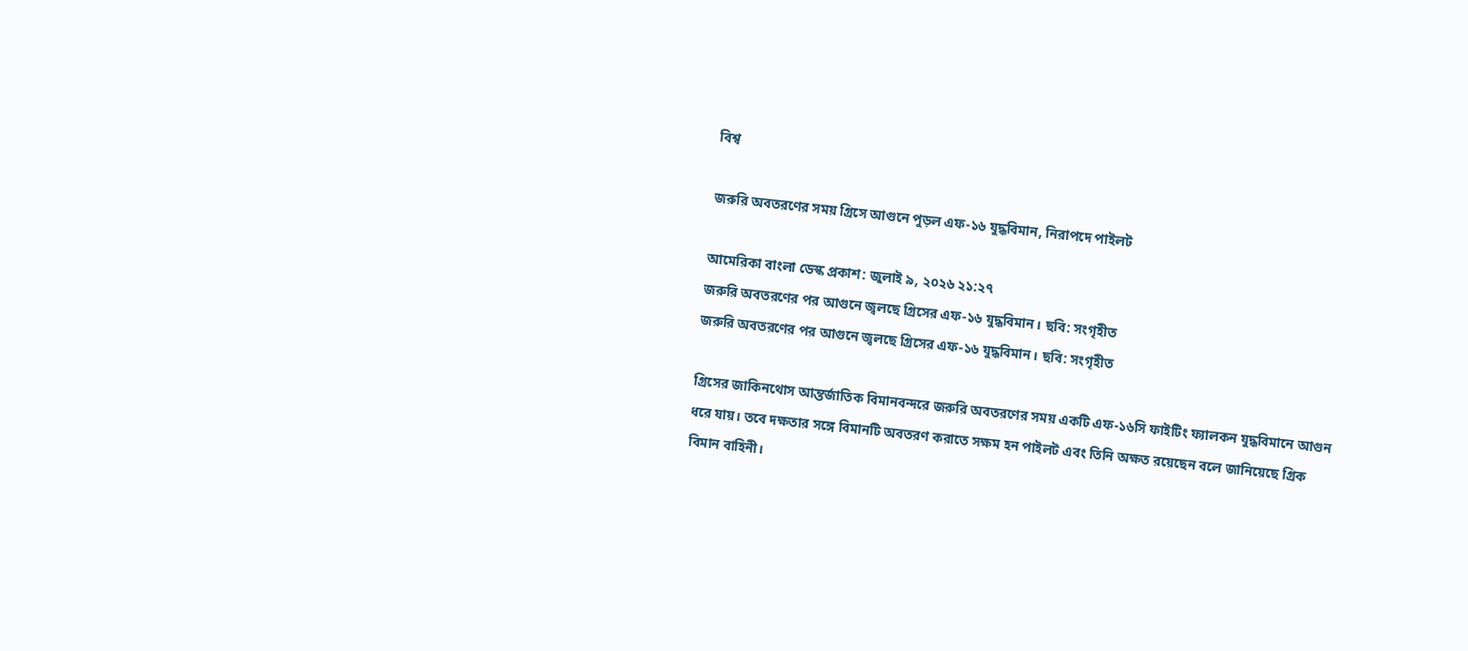বিশ্ব

জরুরি অবতরণের সময় গ্রিসে আগুনে পুড়ল এফ-১৬ যুদ্ধবিমান, নিরাপদে পাইলট

আমেরিকা বাংলা ডেস্ক প্রকাশ: জুলাই ৯, ২০২৬ ২১:২৭
জরুরি অবতরণের পর আগুনে জ্বলছে গ্রিসের এফ-১৬ যুদ্ধবিমান। ছবি: সংগৃহীত
জরুরি অবতরণের পর আগুনে জ্বলছে গ্রিসের এফ-১৬ যুদ্ধবিমান। ছবি: সংগৃহীত

গ্রিসের জাকিনথোস আন্তর্জাতিক বিমানবন্দরে জরুরি অবতরণের সময় একটি এফ-১৬সি ফাইটিং ফ্যালকন যুদ্ধবিমানে আগুন ধরে যায়। তবে দক্ষতার সঙ্গে বিমানটি অবতরণ করাতে সক্ষম হন পাইলট এবং তিনি অক্ষত রয়েছেন বলে জানিয়েছে গ্রিক বিমান বাহিনী।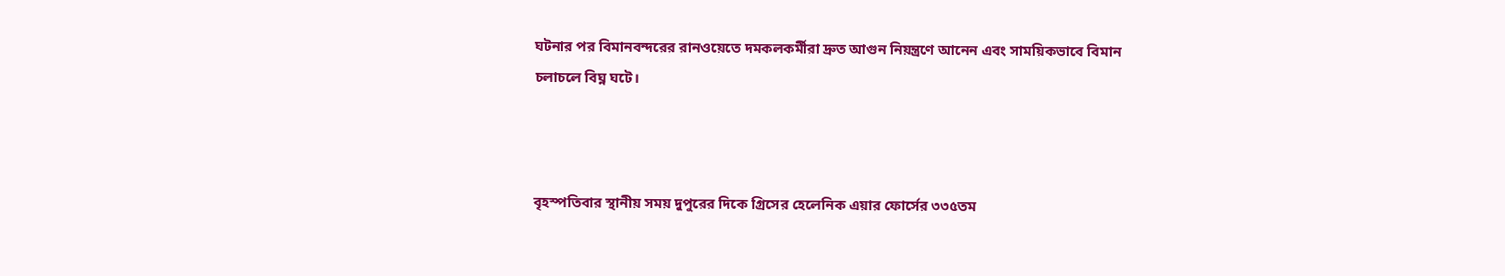ঘটনার পর বিমানবন্দরের রানওয়েতে দমকলকর্মীরা দ্রুত আগুন নিয়ন্ত্রণে আনেন এবং সাময়িকভাবে বিমান চলাচলে বিঘ্ন ঘটে।



বৃহস্পতিবার স্থানীয় সময় দুপুরের দিকে গ্রিসের হেলেনিক এয়ার ফোর্সের ৩৩৫তম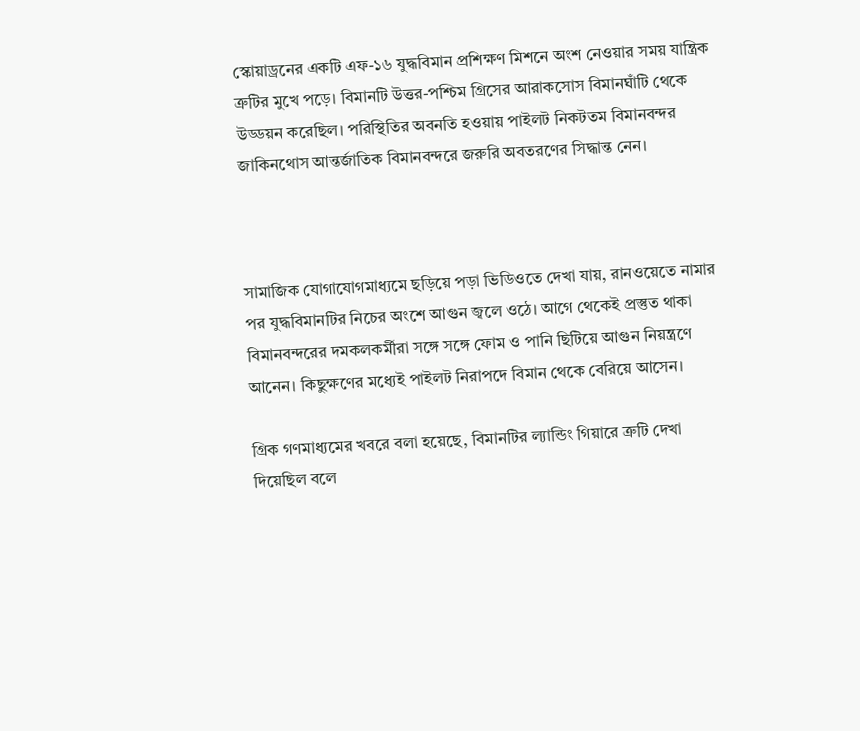স্কোয়াড্রনের একটি এফ-১৬ যুদ্ধবিমান প্রশিক্ষণ মিশনে অংশ নেওয়ার সময় যান্ত্রিক ত্রুটির মুখে পড়ে। বিমানটি উত্তর-পশ্চিম গ্রিসের আরাকসোস বিমানঘাঁটি থেকে উড্ডয়ন করেছিল। পরিস্থিতির অবনতি হওয়ায় পাইলট নিকটতম বিমানবন্দর জাকিনথোস আন্তর্জাতিক বিমানবন্দরে জরুরি অবতরণের সিদ্ধান্ত নেন।



সামাজিক যোগাযোগমাধ্যমে ছড়িয়ে পড়া ভিডিওতে দেখা যায়, রানওয়েতে নামার পর যুদ্ধবিমানটির নিচের অংশে আগুন জ্বলে ওঠে। আগে থেকেই প্রস্তুত থাকা বিমানবন্দরের দমকলকর্মীরা সঙ্গে সঙ্গে ফোম ও পানি ছিটিয়ে আগুন নিয়ন্ত্রণে আনেন। কিছুক্ষণের মধ্যেই পাইলট নিরাপদে বিমান থেকে বেরিয়ে আসেন।

গ্রিক গণমাধ্যমের খবরে বলা হয়েছে, বিমানটির ল্যান্ডিং গিয়ারে ত্রুটি দেখা দিয়েছিল বলে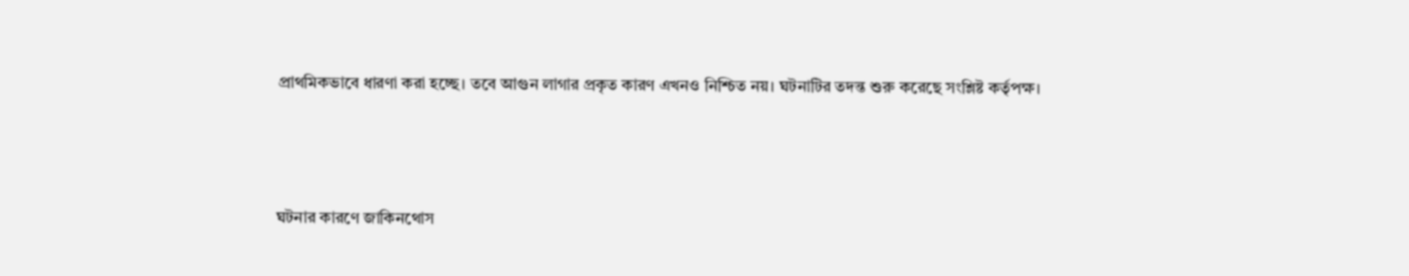প্রাথমিকভাবে ধারণা করা হচ্ছে। তবে আগুন লাগার প্রকৃত কারণ এখনও নিশ্চিত নয়। ঘটনাটির তদন্ত শুরু করেছে সংশ্লিষ্ট কর্তৃপক্ষ।



ঘটনার কারণে জাকিনথোস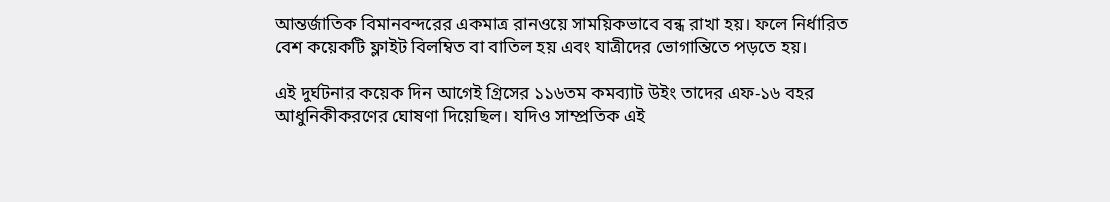আন্তর্জাতিক বিমানবন্দরের একমাত্র রানওয়ে সাময়িকভাবে বন্ধ রাখা হয়। ফলে নির্ধারিত বেশ কয়েকটি ফ্লাইট বিলম্বিত বা বাতিল হয় এবং যাত্রীদের ভোগান্তিতে পড়তে হয়।

এই দুর্ঘটনার কয়েক দিন আগেই গ্রিসের ১১৬তম কমব্যাট উইং তাদের এফ-১৬ বহর আধুনিকীকরণের ঘোষণা দিয়েছিল। যদিও সাম্প্রতিক এই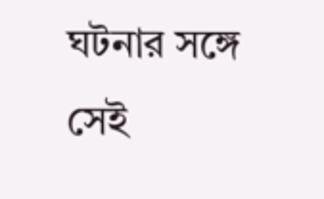ঘটনার সঙ্গে সেই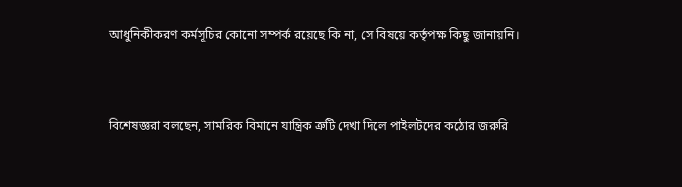আধুনিকীকরণ কর্মসূচির কোনো সম্পর্ক রয়েছে কি না, সে বিষয়ে কর্তৃপক্ষ কিছু জানায়নি।



বিশেষজ্ঞরা বলছেন, সামরিক বিমানে যান্ত্রিক ত্রুটি দেখা দিলে পাইলটদের কঠোর জরুরি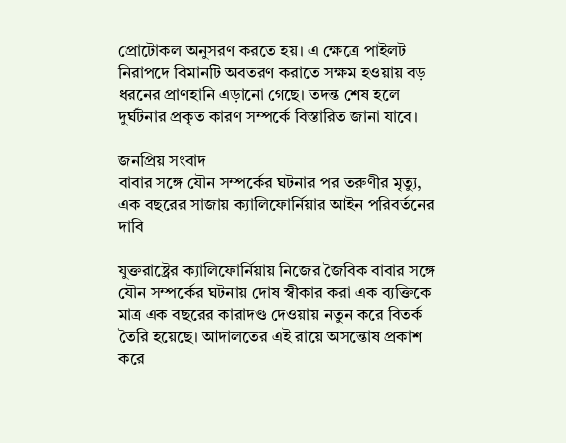প্রোটোকল অনুসরণ করতে হয়। এ ক্ষেত্রে পাইলট নিরাপদে বিমানটি অবতরণ করাতে সক্ষম হওয়ায় বড় ধরনের প্রাণহানি এড়ানো গেছে। তদন্ত শেষ হলে দুর্ঘটনার প্রকৃত কারণ সম্পর্কে বিস্তারিত জানা যাবে।

জনপ্রিয় সংবাদ
বাবার সঙ্গে যৌন সম্পর্কের ঘটনার পর তরুণীর মৃত্যু, এক বছরের সাজায় ক্যালিফোর্নিয়ার আইন পরিবর্তনের দাবি

যুক্তরাষ্ট্রের ক্যালিফোর্নিয়ায় নিজের জৈবিক বাবার সঙ্গে যৌন সম্পর্কের ঘটনায় দোষ স্বীকার করা এক ব্যক্তিকে মাত্র এক বছরের কারাদণ্ড দেওয়ায় নতুন করে বিতর্ক তৈরি হয়েছে। আদালতের এই রায়ে অসন্তোষ প্রকাশ করে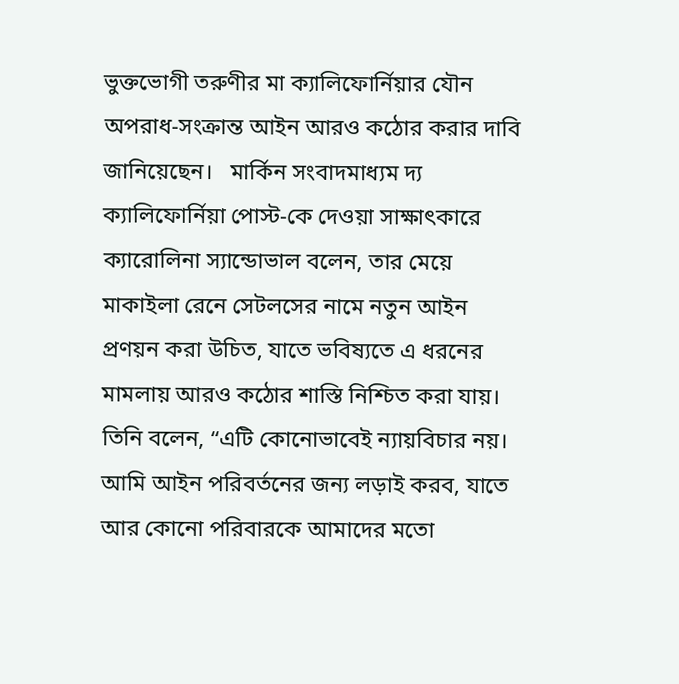ভুক্তভোগী তরুণীর মা ক্যালিফোর্নিয়ার যৌন অপরাধ-সংক্রান্ত আইন আরও কঠোর করার দাবি জানিয়েছেন।   মার্কিন সংবাদমাধ্যম দ্য ক্যালিফোর্নিয়া পোস্ট-কে দেওয়া সাক্ষাৎকারে ক্যারোলিনা স্যান্ডোভাল বলেন, তার মেয়ে মাকাইলা রেনে সেটলসের নামে নতুন আইন প্রণয়ন করা উচিত, যাতে ভবিষ্যতে এ ধরনের মামলায় আরও কঠোর শাস্তি নিশ্চিত করা যায়।   তিনি বলেন, “এটি কোনোভাবেই ন্যায়বিচার নয়। আমি আইন পরিবর্তনের জন্য লড়াই করব, যাতে আর কোনো পরিবারকে আমাদের মতো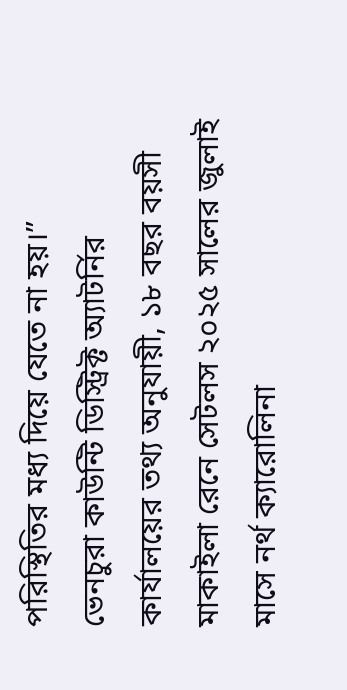পরিস্থিতির মধ্য দিয়ে যেতে না হয়।”   ভেনচুরা কাউন্টি ডিস্ট্রিক্ট অ্যাটর্নির কার্যালয়ের তথ্য অনুযায়ী, ১৮ বছর বয়সী মাকাইলা রেনে সেটলস ২০২৫ সালের জুলাই মাসে নর্থ ক্যারোলিনা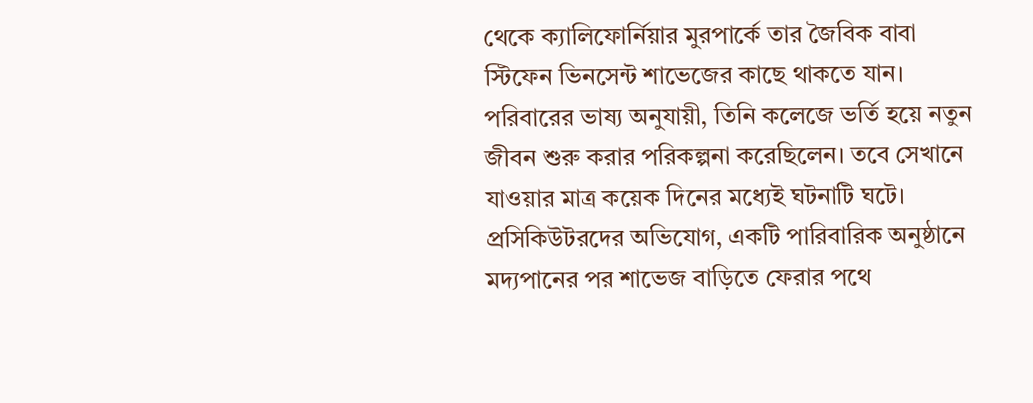থেকে ক্যালিফোর্নিয়ার মুরপার্কে তার জৈবিক বাবা স্টিফেন ভিনসেন্ট শাভেজের কাছে থাকতে যান। পরিবারের ভাষ্য অনুযায়ী, তিনি কলেজে ভর্তি হয়ে নতুন জীবন শুরু করার পরিকল্পনা করেছিলেন। তবে সেখানে যাওয়ার মাত্র কয়েক দিনের মধ্যেই ঘটনাটি ঘটে।   প্রসিকিউটরদের অভিযোগ, একটি পারিবারিক অনুষ্ঠানে মদ্যপানের পর শাভেজ বাড়িতে ফেরার পথে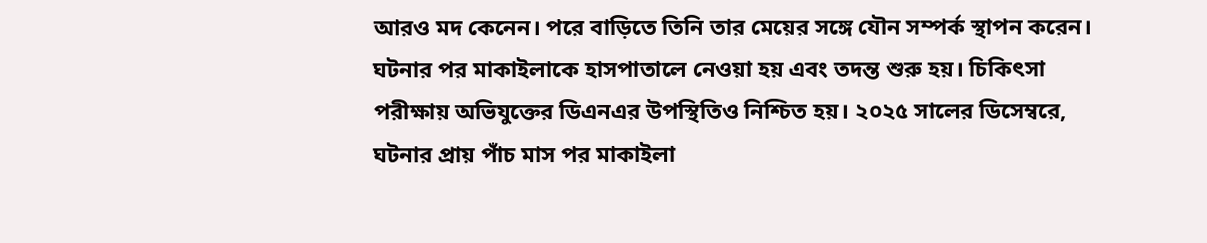আরও মদ কেনেন। পরে বাড়িতে তিনি তার মেয়ের সঙ্গে যৌন সম্পর্ক স্থাপন করেন। ঘটনার পর মাকাইলাকে হাসপাতালে নেওয়া হয় এবং তদন্ত শুরু হয়। চিকিৎসা পরীক্ষায় অভিযুক্তের ডিএনএর উপস্থিতিও নিশ্চিত হয়। ২০২৫ সালের ডিসেম্বরে, ঘটনার প্রায় পাঁচ মাস পর মাকাইলা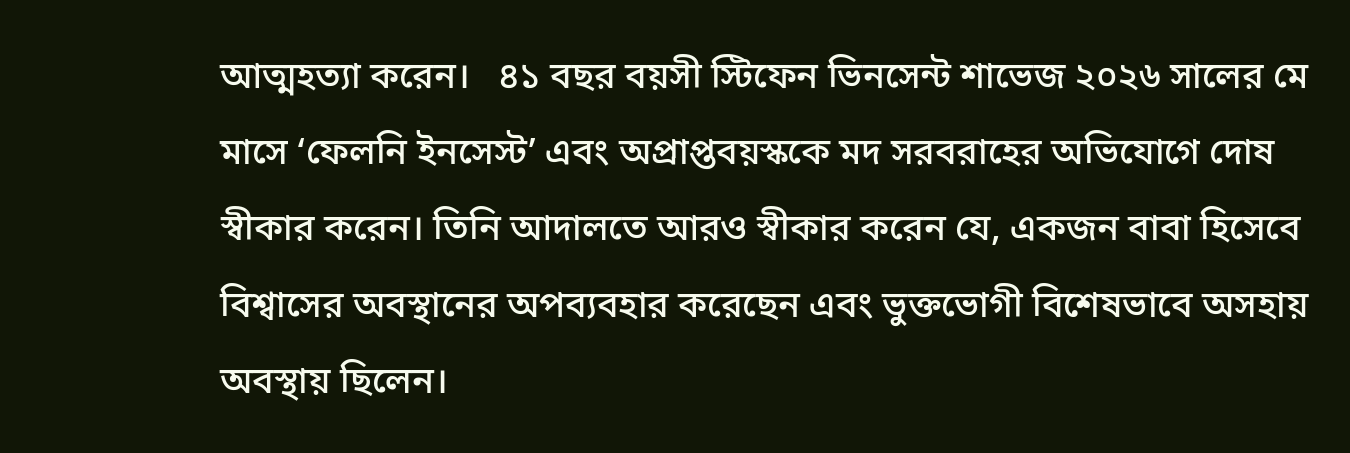আত্মহত্যা করেন।   ৪১ বছর বয়সী স্টিফেন ভিনসেন্ট শাভেজ ২০২৬ সালের মে মাসে ‘ফেলনি ইনসেস্ট’ এবং অপ্রাপ্তবয়স্ককে মদ সরবরাহের অভিযোগে দোষ স্বীকার করেন। তিনি আদালতে আরও স্বীকার করেন যে, একজন বাবা হিসেবে বিশ্বাসের অবস্থানের অপব্যবহার করেছেন এবং ভুক্তভোগী বিশেষভাবে অসহায় অবস্থায় ছিলেন।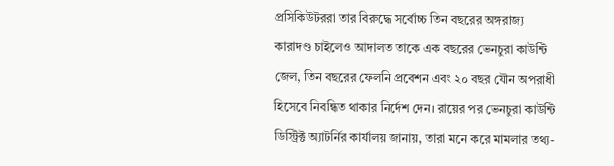প্রসিকিউটররা তার বিরুদ্ধে সর্বোচ্চ তিন বছরের অঙ্গরাজ্য কারাদণ্ড চাইলেও আদালত তাকে এক বছরের ভেনচুরা কাউন্টি জেল, তিন বছরের ফেলনি প্রবেশন এবং ২০ বছর যৌন অপরাধী হিসেবে নিবন্ধিত থাকার নির্দেশ দেন। রায়ের পর ভেনচুরা কাউন্টি ডিস্ট্রিক্ট অ্যাটর্নির কার্যালয় জানায়, তারা মনে করে মামলার তথ্য-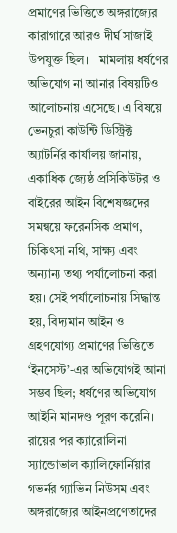প্রমাণের ভিত্তিতে অঙ্গরাজ্যের কারাগারে আরও দীর্ঘ সাজাই উপযুক্ত ছিল।   মামলায় ধর্ষণের অভিযোগ না আনার বিষয়টিও আলোচনায় এসেছে। এ বিষয়ে ভেনচুরা কাউন্টি ডিস্ট্রিক্ট অ্যাটর্নির কার্যালয় জানায়, একাধিক জ্যেষ্ঠ প্রসিকিউটর ও বাইরের আইন বিশেষজ্ঞদের সমন্বয়ে ফরেনসিক প্রমাণ, চিকিৎসা নথি, সাক্ষ্য এবং অন্যান্য তথ্য পর্যালোচনা করা হয়। সেই পর্যালোচনায় সিদ্ধান্ত হয়, বিদ্যমান আইন ও গ্রহণযোগ্য প্রমাণের ভিত্তিতে ‘ইনসেস্ট’-এর অভিযোগই আনা সম্ভব ছিল; ধর্ষণের অভিযোগ আইনি মানদণ্ড পূরণ করেনি।   রায়ের পর ক্যারোলিনা স্যান্ডোভাল ক্যালিফোর্নিয়ার গভর্নর গ্যাভিন নিউসম এবং অঙ্গরাজ্যের আইনপ্রণেতাদের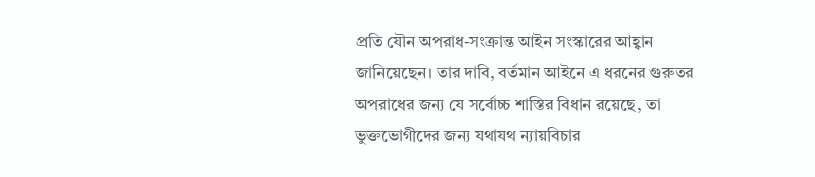প্রতি যৌন অপরাধ-সংক্রান্ত আইন সংস্কারের আহ্বান জানিয়েছেন। তার দাবি, বর্তমান আইনে এ ধরনের গুরুতর অপরাধের জন্য যে সর্বোচ্চ শাস্তির বিধান রয়েছে, তা ভুক্তভোগীদের জন্য যথাযথ ন্যায়বিচার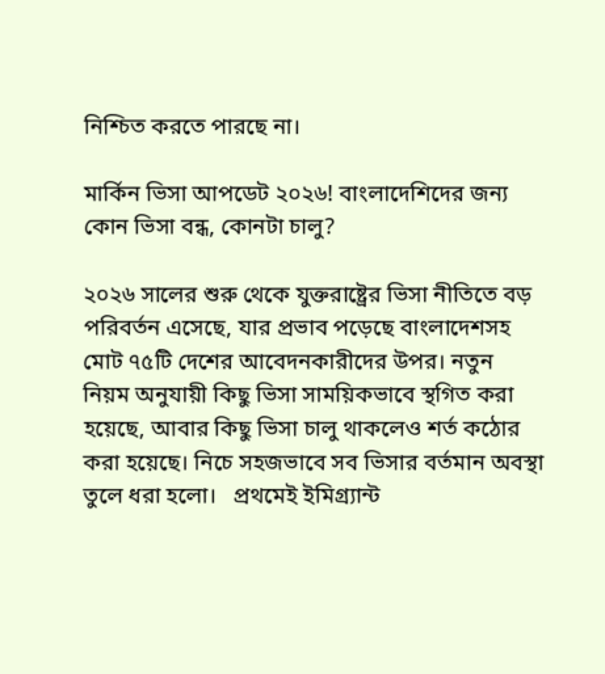নিশ্চিত করতে পারছে না।

মার্কিন ভিসা আপডেট ২০২৬! বাংলাদেশিদের জন্য কোন ভিসা বন্ধ, কোনটা চালু?

২০২৬ সালের শুরু থেকে যুক্তরাষ্ট্রের ভিসা নীতিতে বড় পরিবর্তন এসেছে, যার প্রভাব পড়েছে বাংলাদেশসহ মোট ৭৫টি দেশের আবেদনকারীদের উপর। নতুন নিয়ম অনুযায়ী কিছু ভিসা সাময়িকভাবে স্থগিত করা হয়েছে, আবার কিছু ভিসা চালু থাকলেও শর্ত কঠোর করা হয়েছে। নিচে সহজভাবে সব ভিসার বর্তমান অবস্থা তুলে ধরা হলো।   প্রথমেই ইমিগ্র্যান্ট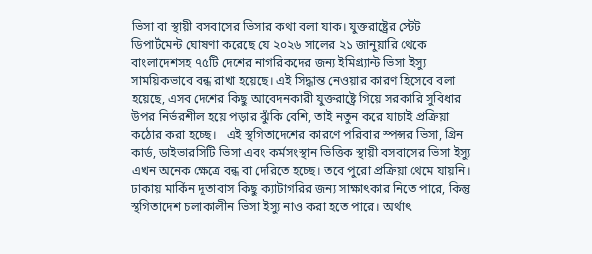ভিসা বা স্থায়ী বসবাসের ভিসার কথা বলা যাক। যুক্তরাষ্ট্রের স্টেট ডিপার্টমেন্ট ঘোষণা করেছে যে ২০২৬ সালের ২১ জানুয়ারি থেকে বাংলাদেশসহ ৭৫টি দেশের নাগরিকদের জন্য ইমিগ্র্যান্ট ভিসা ইস্যু সাময়িকভাবে বন্ধ রাখা হয়েছে। এই সিদ্ধান্ত নেওয়ার কারণ হিসেবে বলা হয়েছে, এসব দেশের কিছু আবেদনকারী যুক্তরাষ্ট্রে গিয়ে সরকারি সুবিধার উপর নির্ভরশীল হয়ে পড়ার ঝুঁকি বেশি, তাই নতুন করে যাচাই প্রক্রিয়া কঠোর করা হচ্ছে।   এই স্থগিতাদেশের কারণে পরিবার স্পন্সর ভিসা, গ্রিন কার্ড, ডাইভারসিটি ভিসা এবং কর্মসংস্থান ভিত্তিক স্থায়ী বসবাসের ভিসা ইস্যু এখন অনেক ক্ষেত্রে বন্ধ বা দেরিতে হচ্ছে। তবে পুরো প্রক্রিয়া থেমে যায়নি। ঢাকায় মার্কিন দূতাবাস কিছু ক্যাটাগরির জন্য সাক্ষাৎকার নিতে পারে, কিন্তু স্থগিতাদেশ চলাকালীন ভিসা ইস্যু নাও করা হতে পারে। অর্থাৎ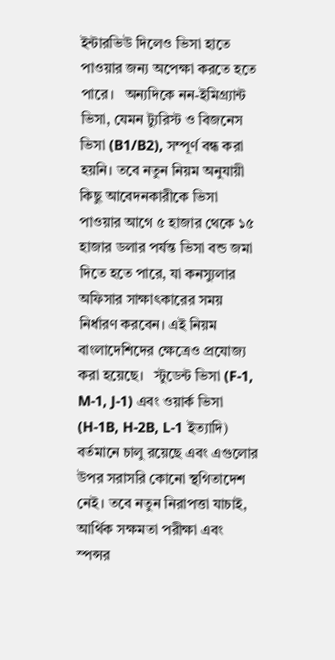ইন্টারভিউ দিলেও ভিসা হাতে পাওয়ার জন্য অপেক্ষা করতে হতে পারে।   অন্যদিকে নন-ইমিগ্র্যান্ট ভিসা, যেমন ট্যুরিস্ট ও বিজনেস ভিসা (B1/B2), সম্পূর্ণ বন্ধ করা হয়নি। তবে নতুন নিয়ম অনুযায়ী কিছু আবেদনকারীকে ভিসা পাওয়ার আগে ৫ হাজার থেকে ১৫ হাজার ডলার পর্যন্ত ভিসা বন্ড জমা দিতে হতে পারে, যা কনস্যুলার অফিসার সাক্ষাৎকারের সময় নির্ধারণ করবেন। এই নিয়ম বাংলাদেশিদের ক্ষেত্রেও প্রযোজ্য করা হয়েছে।   স্টুডেন্ট ভিসা (F-1, M-1, J-1) এবং ওয়ার্ক ভিসা (H-1B, H-2B, L-1 ইত্যাদি) বর্তমানে চালু রয়েছে এবং এগুলোর উপর সরাসরি কোনো স্থগিতাদেশ নেই। তবে নতুন নিরাপত্তা যাচাই, আর্থিক সক্ষমতা পরীক্ষা এবং স্পন্সর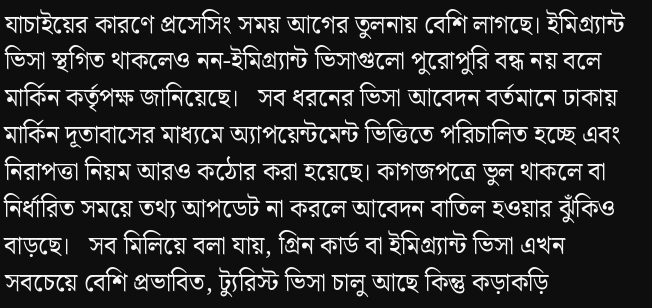যাচাইয়ের কারণে প্রসেসিং সময় আগের তুলনায় বেশি লাগছে। ইমিগ্র্যান্ট ভিসা স্থগিত থাকলেও নন-ইমিগ্র্যান্ট ভিসাগুলো পুরোপুরি বন্ধ নয় বলে মার্কিন কর্তৃপক্ষ জানিয়েছে।   সব ধরনের ভিসা আবেদন বর্তমানে ঢাকায় মার্কিন দূতাবাসের মাধ্যমে অ্যাপয়েন্টমেন্ট ভিত্তিতে পরিচালিত হচ্ছে এবং নিরাপত্তা নিয়ম আরও কঠোর করা হয়েছে। কাগজপত্রে ভুল থাকলে বা নির্ধারিত সময়ে তথ্য আপডেট না করলে আবেদন বাতিল হওয়ার ঝুঁকিও বাড়ছে।   সব মিলিয়ে বলা যায়, গ্রিন কার্ড বা ইমিগ্র্যান্ট ভিসা এখন সবচেয়ে বেশি প্রভাবিত, ট্যুরিস্ট ভিসা চালু আছে কিন্তু কড়াকড়ি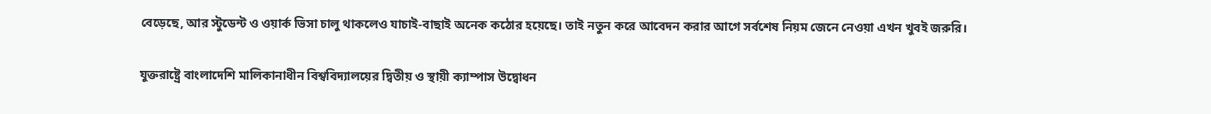বেড়েছে, আর স্টুডেন্ট ও ওয়ার্ক ভিসা চালু থাকলেও যাচাই-বাছাই অনেক কঠোর হয়েছে। তাই নতুন করে আবেদন করার আগে সর্বশেষ নিয়ম জেনে নেওয়া এখন খুবই জরুরি।

যুক্তরাষ্ট্রে বাংলাদেশি মালিকানাধীন বিশ্ববিদ্যালয়ের দ্বিতীয় ও স্থায়ী ক্যাম্পাস উদ্বোধন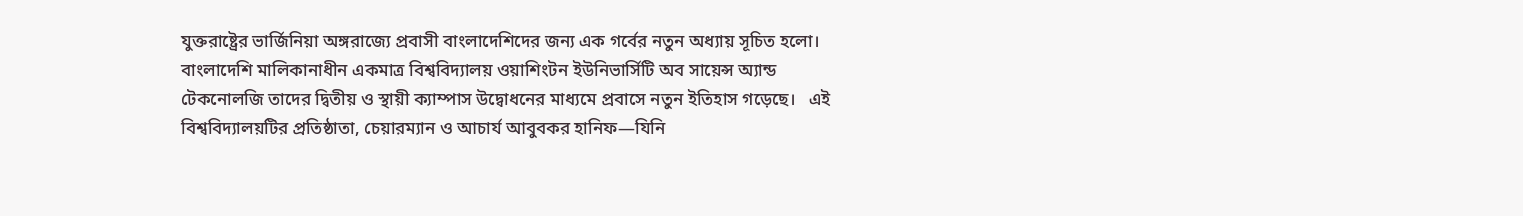যুক্তরাষ্ট্রের ভার্জিনিয়া অঙ্গরাজ্যে প্রবাসী বাংলাদেশিদের জন্য এক গর্বের নতুন অধ্যায় সূচিত হলো। বাংলাদেশি মালিকানাধীন একমাত্র বিশ্ববিদ্যালয় ওয়াশিংটন ইউনিভার্সিটি অব সায়েন্স অ্যান্ড টেকনোলজি তাদের দ্বিতীয় ও স্থায়ী ক্যাম্পাস উদ্বোধনের মাধ্যমে প্রবাসে নতুন ইতিহাস গড়েছে।   এই বিশ্ববিদ্যালয়টির প্রতিষ্ঠাতা, চেয়ারম্যান ও আচার্য আবুবকর হানিফ—যিনি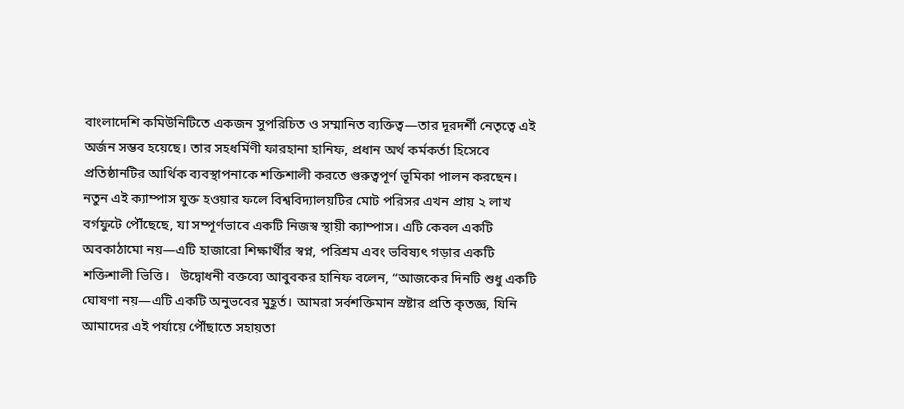বাংলাদেশি কমিউনিটিতে একজন সুপরিচিত ও সম্মানিত ব্যক্তিত্ব—তার দূরদর্শী নেতৃত্বে এই অর্জন সম্ভব হয়েছে। তার সহধর্মিণী ফারহানা হানিফ, প্রধান অর্থ কর্মকর্তা হিসেবে প্রতিষ্ঠানটির আর্থিক ব্যবস্থাপনাকে শক্তিশালী করতে গুরুত্বপূর্ণ ভূমিকা পালন করছেন।   নতুন এই ক্যাম্পাস যুক্ত হওয়ার ফলে বিশ্ববিদ্যালয়টির মোট পরিসর এখন প্রায় ২ লাখ বর্গফুটে পৌঁছেছে, যা সম্পূর্ণভাবে একটি নিজস্ব স্থায়ী ক্যাম্পাস। এটি কেবল একটি অবকাঠামো নয়—এটি হাজারো শিক্ষার্থীর স্বপ্ন, পরিশ্রম এবং ভবিষ্যৎ গড়ার একটি শক্তিশালী ভিত্তি।   উদ্বোধনী বক্তব্যে আবুবকর হানিফ বলেন, “আজকের দিনটি শুধু একটি ঘোষণা নয়—এটি একটি অনুভবের মুহূর্ত। আমরা সর্বশক্তিমান স্রষ্টার প্রতি কৃতজ্ঞ, যিনি আমাদের এই পর্যায়ে পৌঁছাতে সহায়তা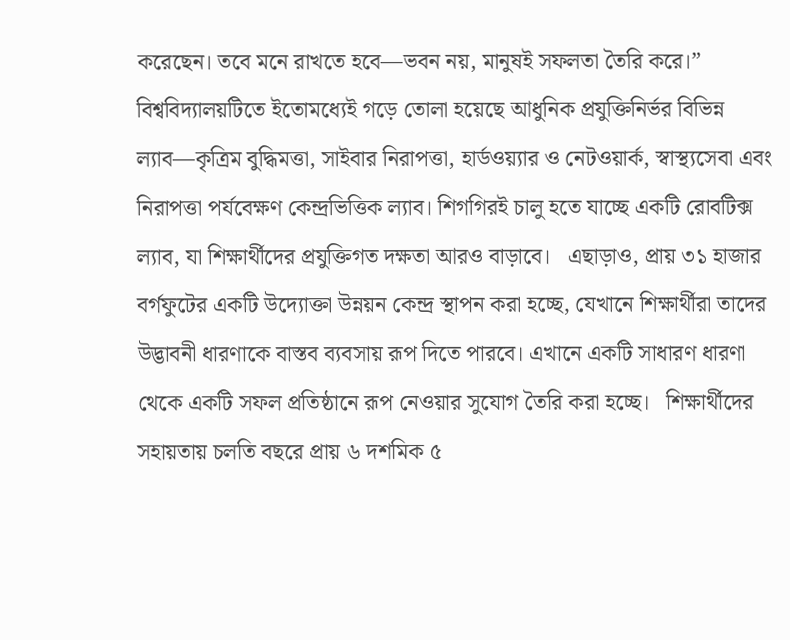করেছেন। তবে মনে রাখতে হবে—ভবন নয়, মানুষই সফলতা তৈরি করে।”   বিশ্ববিদ্যালয়টিতে ইতোমধ্যেই গড়ে তোলা হয়েছে আধুনিক প্রযুক্তিনির্ভর বিভিন্ন ল্যাব—কৃত্রিম বুদ্ধিমত্তা, সাইবার নিরাপত্তা, হার্ডওয়্যার ও নেটওয়ার্ক, স্বাস্থ্যসেবা এবং নিরাপত্তা পর্যবেক্ষণ কেন্দ্রভিত্তিক ল্যাব। শিগগিরই চালু হতে যাচ্ছে একটি রোবটিক্স ল্যাব, যা শিক্ষার্থীদের প্রযুক্তিগত দক্ষতা আরও বাড়াবে।   এছাড়াও, প্রায় ৩১ হাজার বর্গফুটের একটি উদ্যোক্তা উন্নয়ন কেন্দ্র স্থাপন করা হচ্ছে, যেখানে শিক্ষার্থীরা তাদের উদ্ভাবনী ধারণাকে বাস্তব ব্যবসায় রূপ দিতে পারবে। এখানে একটি সাধারণ ধারণা থেকে একটি সফল প্রতিষ্ঠানে রূপ নেওয়ার সুযোগ তৈরি করা হচ্ছে।   শিক্ষার্থীদের সহায়তায় চলতি বছরে প্রায় ৬ দশমিক ৫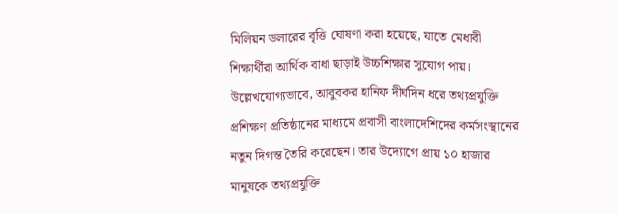মিলিয়ন ডলারের বৃত্তি ঘোষণা করা হয়েছে, যাতে মেধাবী শিক্ষার্থীরা আর্থিক বাধা ছাড়াই উচ্চশিক্ষার সুযোগ পায়।   উল্লেখযোগ্যভাবে, আবুবকর হানিফ দীর্ঘদিন ধরে তথ্যপ্রযুক্তি প্রশিক্ষণ প্রতিষ্ঠানের মাধ্যমে প্রবাসী বাংলাদেশিদের কর্মসংস্থানের নতুন দিগন্ত তৈরি করেছেন। তার উদ্যোগে প্রায় ১০ হাজার মানুষকে তথ্যপ্রযুক্তি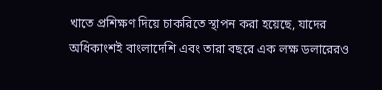খাতে প্রশিক্ষণ দিয়ে চাকরিতে স্থাপন করা হয়েছে, যাদের অধিকাংশই বাংলাদেশি এবং তারা বছরে এক লক্ষ ডলারেরও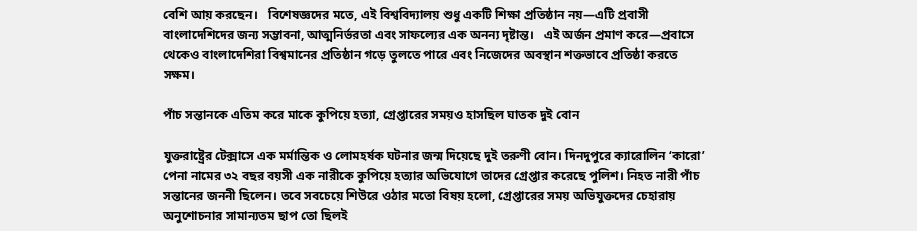বেশি আয় করছেন।   বিশেষজ্ঞদের মতে, এই বিশ্ববিদ্যালয় শুধু একটি শিক্ষা প্রতিষ্ঠান নয়—এটি প্রবাসী বাংলাদেশিদের জন্য সম্ভাবনা, আত্মনির্ভরতা এবং সাফল্যের এক অনন্য দৃষ্টান্ত।   এই অর্জন প্রমাণ করে—প্রবাসে থেকেও বাংলাদেশিরা বিশ্বমানের প্রতিষ্ঠান গড়ে তুলতে পারে এবং নিজেদের অবস্থান শক্তভাবে প্রতিষ্ঠা করতে সক্ষম।

পাঁচ সন্তানকে এতিম করে মাকে কুপিয়ে হত্যা, গ্রেপ্তারের সময়ও হাসছিল ঘাতক দুই বোন

যুক্তরাষ্ট্রের টেক্সাসে এক মর্মান্তিক ও লোমহর্ষক ঘটনার জন্ম দিয়েছে দুই তরুণী বোন। দিনদুপুরে ক্যারোলিন ‘কারো’ পেনা নামের ৩২ বছর বয়সী এক নারীকে কুপিয়ে হত্যার অভিযোগে তাদের গ্রেপ্তার করেছে পুলিশ। নিহত নারী পাঁচ সন্তানের জননী ছিলেন। তবে সবচেয়ে শিউরে ওঠার মতো বিষয় হলো, গ্রেপ্তারের সময় অভিযুক্তদের চেহারায় অনুশোচনার সামান্যতম ছাপ তো ছিলই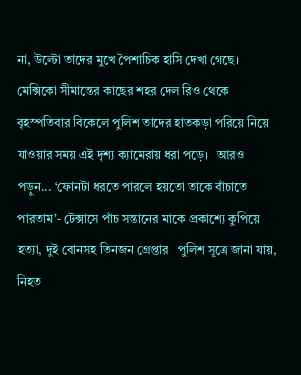না, উল্টো তাদের মুখে পৈশাচিক হাসি দেখা গেছে। মেক্সিকো সীমান্তের কাছের শহর দেল রিও থেকে বৃহস্পতিবার বিকেলে পুলিশ তাদের হাতকড়া পরিয়ে নিয়ে যাওয়ার সময় এই দৃশ্য ক্যামেরায় ধরা পড়ে।   আরও পড়ুন... ‘ফোনটা ধরতে পারলে হয়তো তাকে বাঁচাতে পারতাম’- টেক্সাসে পাঁচ সন্তানের মাকে প্রকাশ্যে কুপিয়ে হত্যা, দুই বোনসহ তিনজন গ্রেপ্তার   পুলিশ সূত্রে জানা যায়, নিহত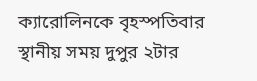ক্যারোলিনকে বৃহস্পতিবার স্থানীয় সময় দুপুর ২টার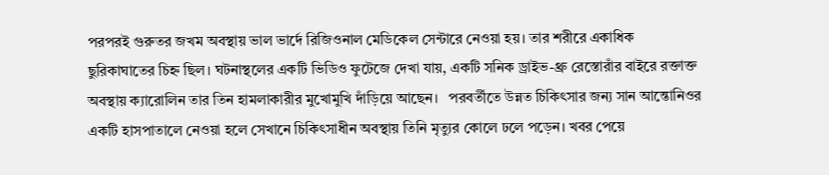পরপরই গুরুতর জখম অবস্থায় ভাল ভার্দে রিজিওনাল মেডিকেল সেন্টারে নেওয়া হয়। তার শরীরে একাধিক ছুরিকাঘাতের চিহ্ন ছিল। ঘটনাস্থলের একটি ভিডিও ফুটেজে দেখা যায়, একটি সনিক ড্রাইভ-থ্রু রেস্তোরাঁর বাইরে রক্তাক্ত অবস্থায় ক্যারোলিন তার তিন হামলাকারীর মুখোমুখি দাঁড়িয়ে আছেন।   পরবর্তীতে উন্নত চিকিৎসার জন্য সান আন্তোনিওর একটি হাসপাতালে নেওয়া হলে সেখানে চিকিৎসাধীন অবস্থায় তিনি মৃত্যুর কোলে ঢলে পড়েন। খবর পেয়ে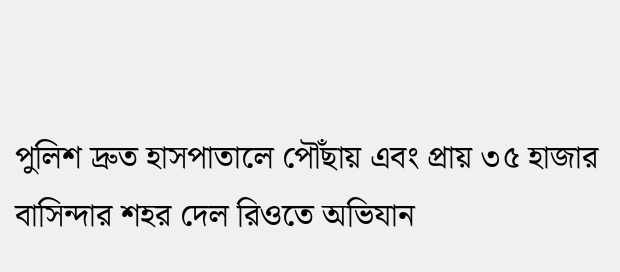পুলিশ দ্রুত হাসপাতালে পৌঁছায় এবং প্রায় ৩৫ হাজার বাসিন্দার শহর দেল রিওতে অভিযান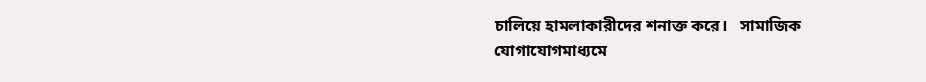চালিয়ে হামলাকারীদের শনাক্ত করে।   সামাজিক যোগাযোগমাধ্যমে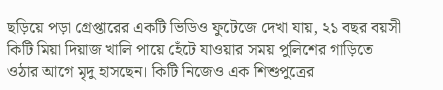ছড়িয়ে পড়া গ্রেপ্তারের একটি ভিডিও ফুটেজে দেখা যায়, ২১ বছর বয়সী কিটি মিয়া দিয়াজ খালি পায়ে হেঁটে যাওয়ার সময় পুলিশের গাড়িতে ওঠার আগে মৃদু হাসছেন। কিটি নিজেও এক শিশুপুত্রের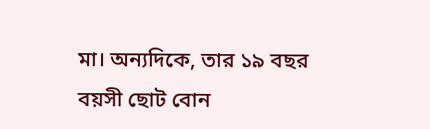মা। অন্যদিকে, তার ১৯ বছর বয়সী ছোট বোন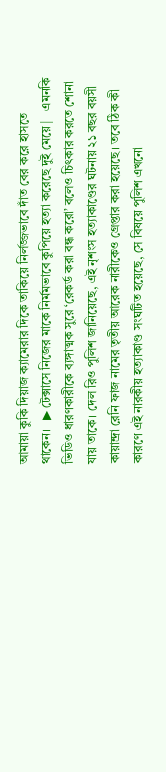আমায়া কুকি দিয়াজ ক্যামেরার দিকে তাকিয়ে নির্লজ্জভাবে দাঁত বের করে হাসতে থাকেন।   ▶ টেক্সাসে নিজের মাকে নির্মমভাবে কুপিয়ে হত্যা করেছে দুই মেয়ে |   এমনকি ভিডিও ধারণকারীকে ব্যঙ্গাত্মক সুরে ‘রেকর্ড করা বন্ধ করো’ বলেও চিৎকার করতে শোনা যায় তাকে। দেল রিও পুলিশ জানিয়েছে, এই নৃশংস হত্যাকাণ্ডের ঘটনায় ২১ বছর বয়সী কায়ান্দ্রা রেনি ফাজ নামের তৃতীয় আরেক নারীকেও গ্রেপ্তার করা হয়েছে। তবে ঠিক কী কারণে এই নারকীয় হত্যাকাণ্ড সংঘটিত হয়েছে, সে বিষয়ে পুলিশ এখনো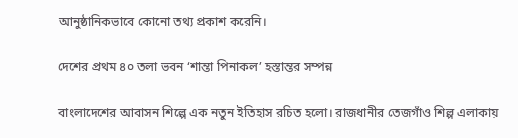আনুষ্ঠানিকভাবে কোনো তথ্য প্রকাশ করেনি।

দেশের প্রথম ৪০ তলা ভবন ‘শান্তা পিনাকল’ হস্তান্তর সম্পন্ন

বাংলাদেশের আবাসন শিল্পে এক নতুন ইতিহাস রচিত হলো। রাজধানীর তেজগাঁও শিল্প এলাকায়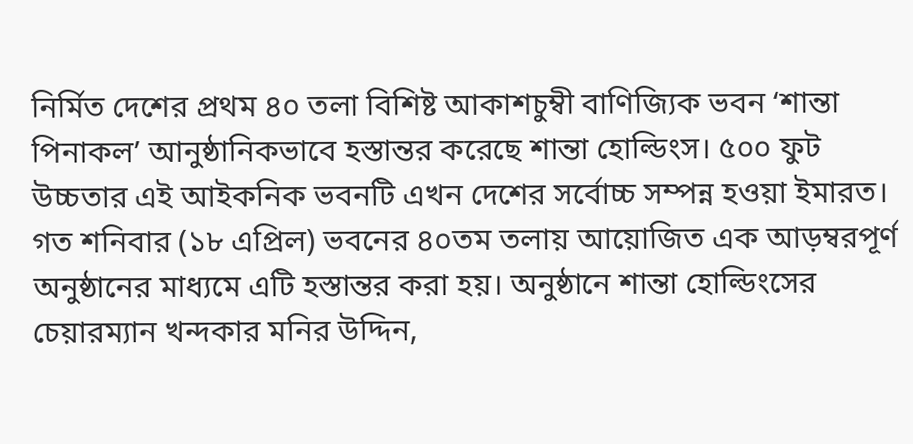নির্মিত দেশের প্রথম ৪০ তলা বিশিষ্ট আকাশচুম্বী বাণিজ্যিক ভবন ‘শান্তা পিনাকল’ আনুষ্ঠানিকভাবে হস্তান্তর করেছে শান্তা হোল্ডিংস। ৫০০ ফুট উচ্চতার এই আইকনিক ভবনটি এখন দেশের সর্বোচ্চ সম্পন্ন হওয়া ইমারত। গত শনিবার (১৮ এপ্রিল) ভবনের ৪০তম তলায় আয়োজিত এক আড়ম্বরপূর্ণ অনুষ্ঠানের মাধ্যমে এটি হস্তান্তর করা হয়। অনুষ্ঠানে শান্তা হোল্ডিংসের চেয়ারম্যান খন্দকার মনির উদ্দিন,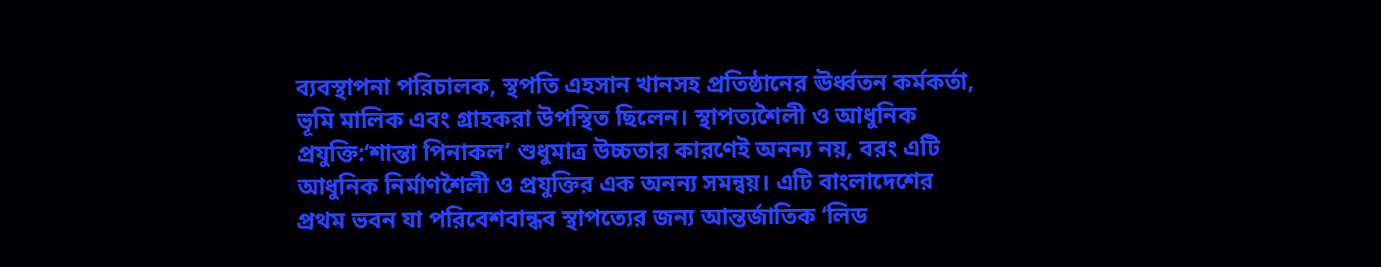ব্যবস্থাপনা পরিচালক, স্থপতি এহসান খানসহ প্রতিষ্ঠানের ঊর্ধ্বতন কর্মকর্তা, ভূমি মালিক এবং গ্রাহকরা উপস্থিত ছিলেন। স্থাপত্যশৈলী ও আধুনিক প্রযুক্তি:‘শান্তা পিনাকল’ শুধুমাত্র উচ্চতার কারণেই অনন্য নয়, বরং এটি আধুনিক নির্মাণশৈলী ও প্রযুক্তির এক অনন্য সমন্বয়। এটি বাংলাদেশের প্রথম ভবন যা পরিবেশবান্ধব স্থাপত্যের জন্য আন্তর্জাতিক ‘লিড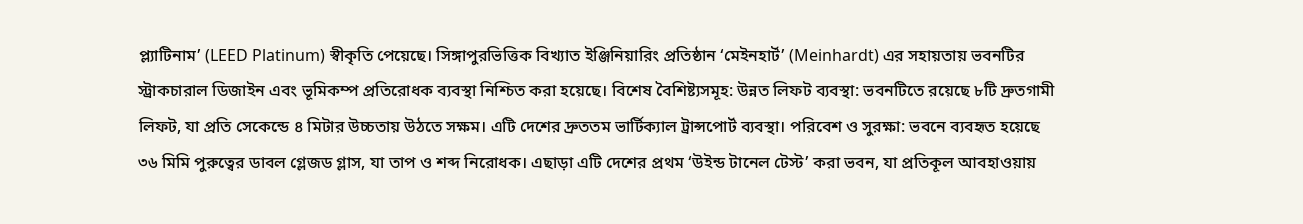প্ল্যাটিনাম’ (LEED Platinum) স্বীকৃতি পেয়েছে। সিঙ্গাপুরভিত্তিক বিখ্যাত ইঞ্জিনিয়ারিং প্রতিষ্ঠান ‘মেইনহার্ট’ (Meinhardt) এর সহায়তায় ভবনটির স্ট্রাকচারাল ডিজাইন এবং ভূমিকম্প প্রতিরোধক ব্যবস্থা নিশ্চিত করা হয়েছে। বিশেষ বৈশিষ্ট্যসমূহ: উন্নত লিফট ব্যবস্থা: ভবনটিতে রয়েছে ৮টি দ্রুতগামী লিফট, যা প্রতি সেকেন্ডে ৪ মিটার উচ্চতায় উঠতে সক্ষম। এটি দেশের দ্রুততম ভার্টিক্যাল ট্রান্সপোর্ট ব্যবস্থা। পরিবেশ ও সুরক্ষা: ভবনে ব্যবহৃত হয়েছে ৩৬ মিমি পুরুত্বের ডাবল গ্লেজড গ্লাস, যা তাপ ও শব্দ নিরোধক। এছাড়া এটি দেশের প্রথম ‘উইন্ড টানেল টেস্ট’ করা ভবন, যা প্রতিকূল আবহাওয়ায়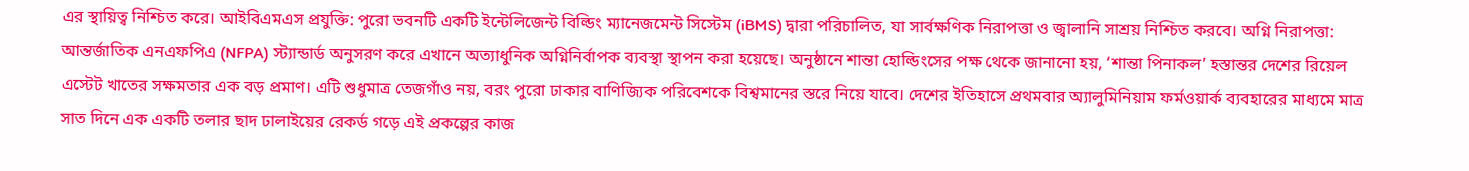এর স্থায়িত্ব নিশ্চিত করে। আইবিএমএস প্রযুক্তি: পুরো ভবনটি একটি ইন্টেলিজেন্ট বিল্ডিং ম্যানেজমেন্ট সিস্টেম (iBMS) দ্বারা পরিচালিত, যা সার্বক্ষণিক নিরাপত্তা ও জ্বালানি সাশ্রয় নিশ্চিত করবে। অগ্নি নিরাপত্তা: আন্তর্জাতিক এনএফপিএ (NFPA) স্ট্যান্ডার্ড অনুসরণ করে এখানে অত্যাধুনিক অগ্নিনির্বাপক ব্যবস্থা স্থাপন করা হয়েছে। অনুষ্ঠানে শান্তা হোল্ডিংসের পক্ষ থেকে জানানো হয়, ‘শান্তা পিনাকল’ হস্তান্তর দেশের রিয়েল এস্টেট খাতের সক্ষমতার এক বড় প্রমাণ। এটি শুধুমাত্র তেজগাঁও নয়, বরং পুরো ঢাকার বাণিজ্যিক পরিবেশকে বিশ্বমানের স্তরে নিয়ে যাবে। দেশের ইতিহাসে প্রথমবার অ্যালুমিনিয়াম ফর্মওয়ার্ক ব্যবহারের মাধ্যমে মাত্র সাত দিনে এক একটি তলার ছাদ ঢালাইয়ের রেকর্ড গড়ে এই প্রকল্পের কাজ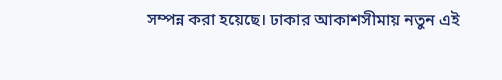সম্পন্ন করা হয়েছে। ঢাকার আকাশসীমায় নতুন এই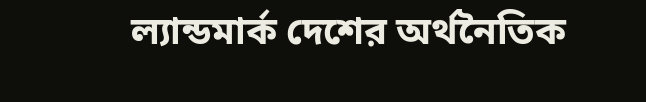ল্যান্ডমার্ক দেশের অর্থনৈতিক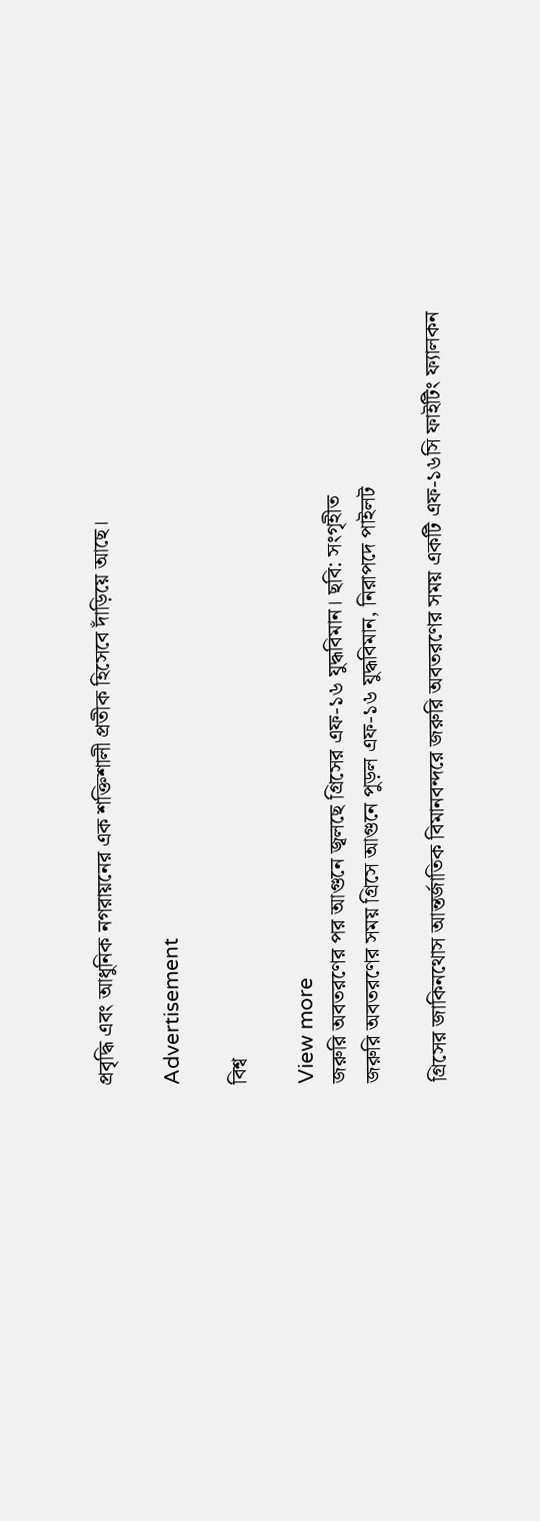প্রবৃদ্ধি এবং আধুনিক নগরায়নের এক শক্তিশালী প্রতীক হিসেবে দাঁড়িয়ে আছে।

Advertisement

বিশ্ব

View more
জরুরি অবতরণের পর আগুনে জ্বলছে গ্রিসের এফ-১৬ যুদ্ধবিমান। ছবি: সংগৃহীত
জরুরি অবতরণের সময় গ্রিসে আগুনে পুড়ল এফ-১৬ যুদ্ধবিমান, নিরাপদে পাইলট

গ্রিসের জাকিনথোস আন্তর্জাতিক বিমানবন্দরে জরুরি অবতরণের সময় একটি এফ-১৬সি ফাইটিং ফ্যালকন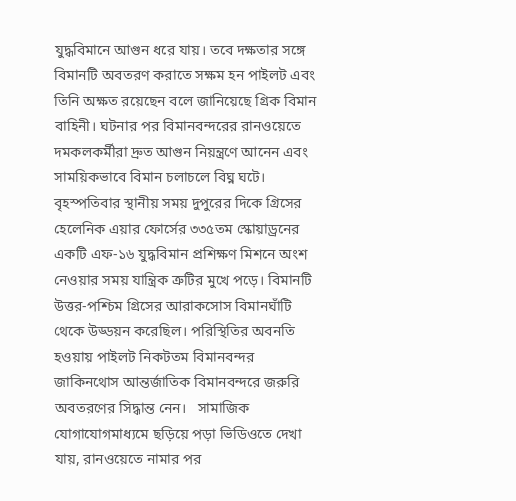যুদ্ধবিমানে আগুন ধরে যায়। তবে দক্ষতার সঙ্গে বিমানটি অবতরণ করাতে সক্ষম হন পাইলট এবং তিনি অক্ষত রয়েছেন বলে জানিয়েছে গ্রিক বিমান বাহিনী। ঘটনার পর বিমানবন্দরের রানওয়েতে দমকলকর্মীরা দ্রুত আগুন নিয়ন্ত্রণে আনেন এবং সাময়িকভাবে বিমান চলাচলে বিঘ্ন ঘটে।   বৃহস্পতিবার স্থানীয় সময় দুপুরের দিকে গ্রিসের হেলেনিক এয়ার ফোর্সের ৩৩৫তম স্কোয়াড্রনের একটি এফ-১৬ যুদ্ধবিমান প্রশিক্ষণ মিশনে অংশ নেওয়ার সময় যান্ত্রিক ত্রুটির মুখে পড়ে। বিমানটি উত্তর-পশ্চিম গ্রিসের আরাকসোস বিমানঘাঁটি থেকে উড্ডয়ন করেছিল। পরিস্থিতির অবনতি হওয়ায় পাইলট নিকটতম বিমানবন্দর জাকিনথোস আন্তর্জাতিক বিমানবন্দরে জরুরি অবতরণের সিদ্ধান্ত নেন।   সামাজিক যোগাযোগমাধ্যমে ছড়িয়ে পড়া ভিডিওতে দেখা যায়, রানওয়েতে নামার পর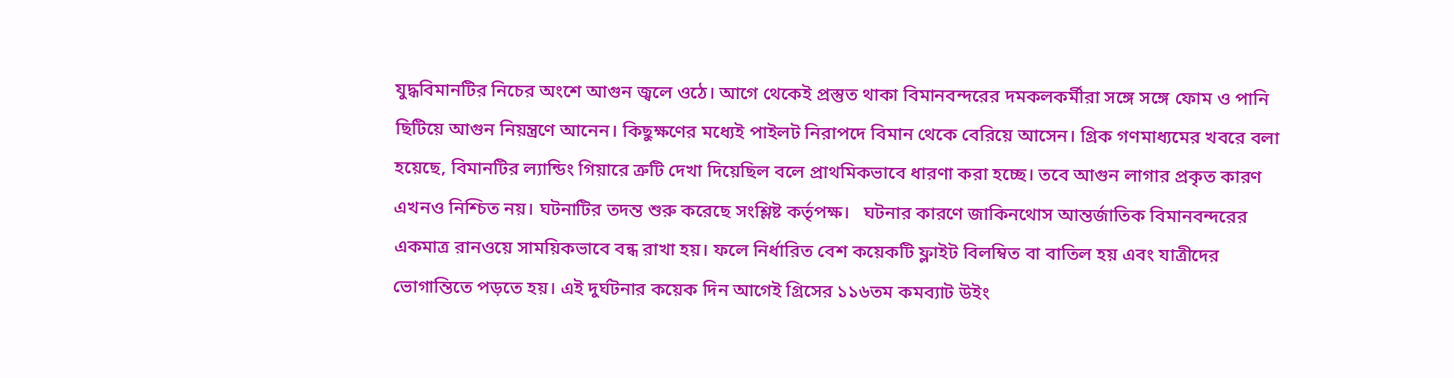যুদ্ধবিমানটির নিচের অংশে আগুন জ্বলে ওঠে। আগে থেকেই প্রস্তুত থাকা বিমানবন্দরের দমকলকর্মীরা সঙ্গে সঙ্গে ফোম ও পানি ছিটিয়ে আগুন নিয়ন্ত্রণে আনেন। কিছুক্ষণের মধ্যেই পাইলট নিরাপদে বিমান থেকে বেরিয়ে আসেন। গ্রিক গণমাধ্যমের খবরে বলা হয়েছে, বিমানটির ল্যান্ডিং গিয়ারে ত্রুটি দেখা দিয়েছিল বলে প্রাথমিকভাবে ধারণা করা হচ্ছে। তবে আগুন লাগার প্রকৃত কারণ এখনও নিশ্চিত নয়। ঘটনাটির তদন্ত শুরু করেছে সংশ্লিষ্ট কর্তৃপক্ষ।   ঘটনার কারণে জাকিনথোস আন্তর্জাতিক বিমানবন্দরের একমাত্র রানওয়ে সাময়িকভাবে বন্ধ রাখা হয়। ফলে নির্ধারিত বেশ কয়েকটি ফ্লাইট বিলম্বিত বা বাতিল হয় এবং যাত্রীদের ভোগান্তিতে পড়তে হয়। এই দুর্ঘটনার কয়েক দিন আগেই গ্রিসের ১১৬তম কমব্যাট উইং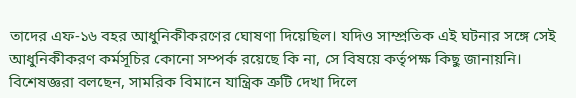তাদের এফ-১৬ বহর আধুনিকীকরণের ঘোষণা দিয়েছিল। যদিও সাম্প্রতিক এই ঘটনার সঙ্গে সেই আধুনিকীকরণ কর্মসূচির কোনো সম্পর্ক রয়েছে কি না, সে বিষয়ে কর্তৃপক্ষ কিছু জানায়নি।   বিশেষজ্ঞরা বলছেন, সামরিক বিমানে যান্ত্রিক ত্রুটি দেখা দিলে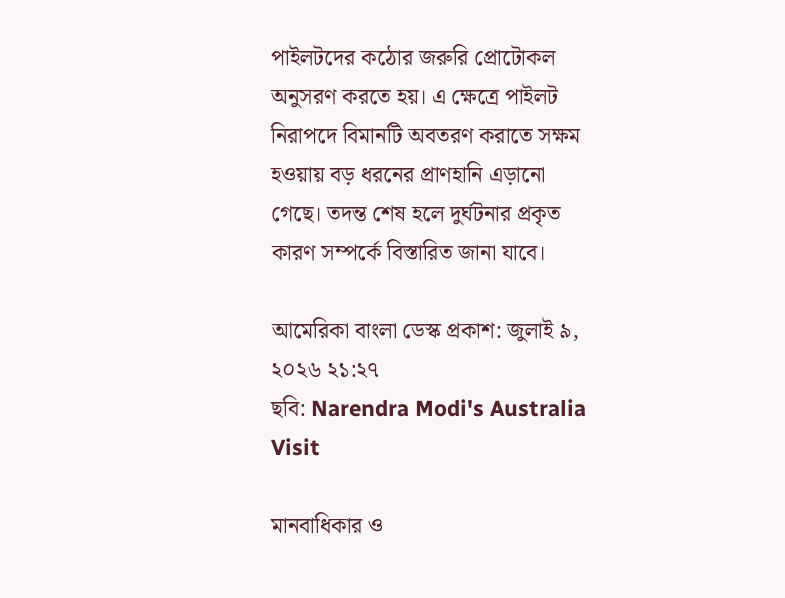পাইলটদের কঠোর জরুরি প্রোটোকল অনুসরণ করতে হয়। এ ক্ষেত্রে পাইলট নিরাপদে বিমানটি অবতরণ করাতে সক্ষম হওয়ায় বড় ধরনের প্রাণহানি এড়ানো গেছে। তদন্ত শেষ হলে দুর্ঘটনার প্রকৃত কারণ সম্পর্কে বিস্তারিত জানা যাবে।

আমেরিকা বাংলা ডেস্ক প্রকাশ: জুলাই ৯, ২০২৬ ২১:২৭
ছবি: Narendra Modi's Australia Visit

মানবাধিকার ও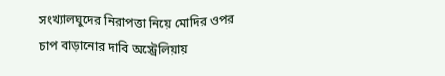সংখ্যালঘুদের নিরাপত্তা নিয়ে মোদির ওপর চাপ বাড়ানোর দাবি অস্ট্রেলিয়ায়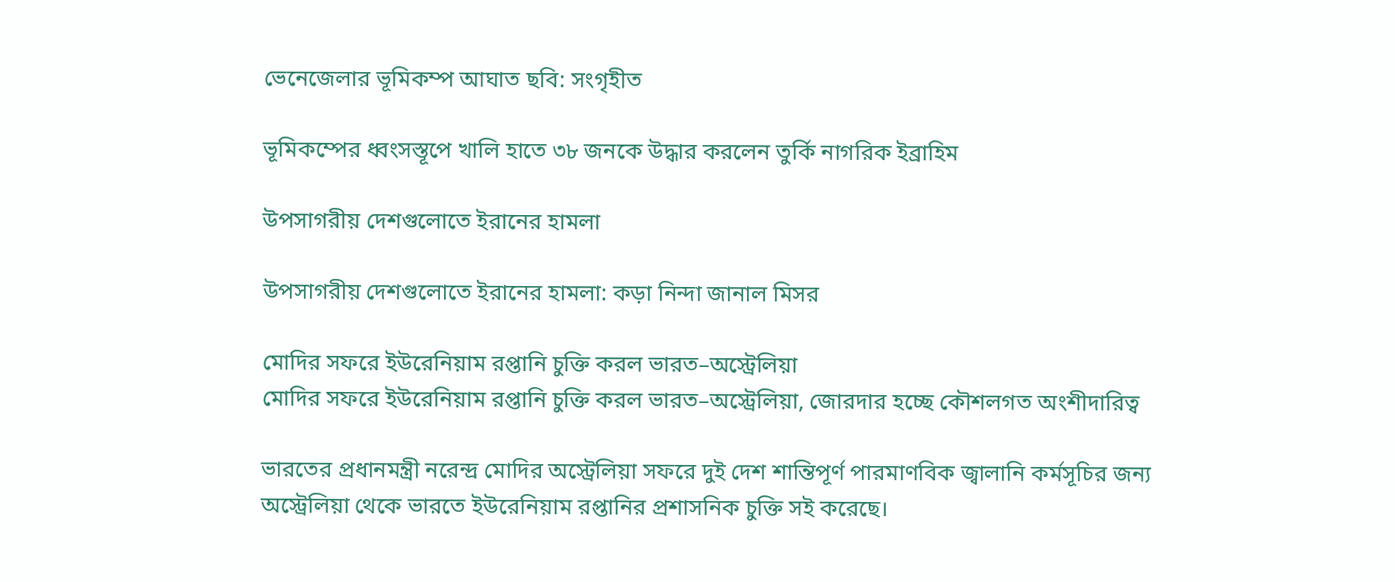ভেনেজেলার ভূমিকম্প আঘাত ছবি: সংগৃহীত

ভূমিকম্পের ধ্বংসস্তূপে খালি হাতে ৩৮ জনকে উদ্ধার করলেন তুর্কি নাগরিক ইব্রাহিম

উপসাগরীয় দেশগুলোতে ইরানের হামলা

উপসাগরীয় দেশগুলোতে ইরানের হামলা: কড়া নিন্দা জানাল মিসর

মোদির সফরে ইউরেনিয়াম রপ্তানি চুক্তি করল ভারত–অস্ট্রেলিয়া
মোদির সফরে ইউরেনিয়াম রপ্তানি চুক্তি করল ভারত–অস্ট্রেলিয়া, জোরদার হচ্ছে কৌশলগত অংশীদারিত্ব

ভারতের প্রধানমন্ত্রী নরেন্দ্র মোদির অস্ট্রেলিয়া সফরে দুই দেশ শান্তিপূর্ণ পারমাণবিক জ্বালানি কর্মসূচির জন্য অস্ট্রেলিয়া থেকে ভারতে ইউরেনিয়াম রপ্তানির প্রশাসনিক চুক্তি সই করেছে।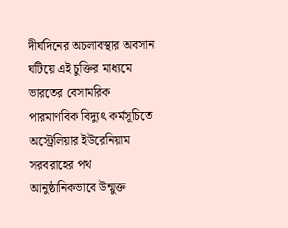দীর্ঘদিনের অচলাবস্থার অবসান ঘটিয়ে এই চুক্তির মাধ্যমে ভারতের বেসামরিক পারমাণবিক বিদ্যুৎ কর্মসূচিতে অস্ট্রেলিয়ার ইউরেনিয়াম সরবরাহের পথ আনুষ্ঠানিকভাবে উন্মুক্ত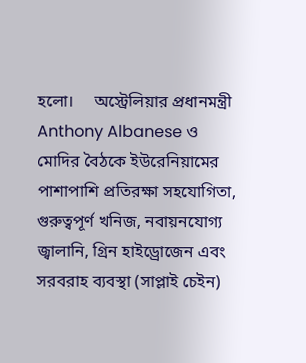হলো।     অস্ট্রেলিয়ার প্রধানমন্ত্রী Anthony Albanese ও মোদির বৈঠকে ইউরেনিয়ামের পাশাপাশি প্রতিরক্ষা সহযোগিতা, গুরুত্বপূর্ণ খনিজ, নবায়নযোগ্য জ্বালানি, গ্রিন হাইড্রোজেন এবং সরবরাহ ব্যবস্থা (সাপ্লাই চেইন)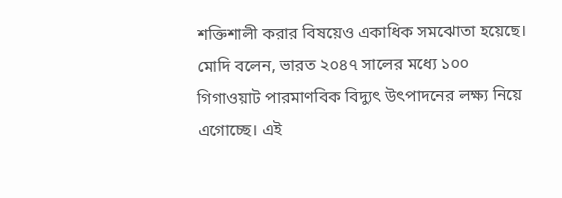শক্তিশালী করার বিষয়েও একাধিক সমঝোতা হয়েছে।     মোদি বলেন, ভারত ২০৪৭ সালের মধ্যে ১০০ গিগাওয়াট পারমাণবিক বিদ্যুৎ উৎপাদনের লক্ষ্য নিয়ে এগোচ্ছে। এই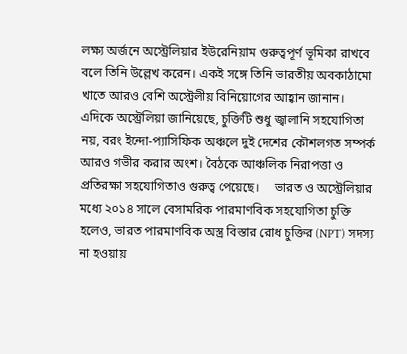লক্ষ্য অর্জনে অস্ট্রেলিয়ার ইউরেনিয়াম গুরুত্বপূর্ণ ভূমিকা রাখবে বলে তিনি উল্লেখ করেন। একই সঙ্গে তিনি ভারতীয় অবকাঠামো খাতে আরও বেশি অস্ট্রেলীয় বিনিয়োগের আহ্বান জানান।     এদিকে অস্ট্রেলিয়া জানিয়েছে, চুক্তিটি শুধু জ্বালানি সহযোগিতা নয়, বরং ইন্দো-প্যাসিফিক অঞ্চলে দুই দেশের কৌশলগত সম্পর্ক আরও গভীর করার অংশ। বৈঠকে আঞ্চলিক নিরাপত্তা ও প্রতিরক্ষা সহযোগিতাও গুরুত্ব পেয়েছে।     ভারত ও অস্ট্রেলিয়ার মধ্যে ২০১৪ সালে বেসামরিক পারমাণবিক সহযোগিতা চুক্তি হলেও, ভারত পারমাণবিক অস্ত্র বিস্তার রোধ চুক্তির (NPT) সদস্য না হওয়ায়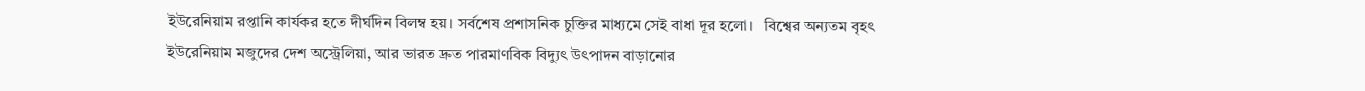ইউরেনিয়াম রপ্তানি কার্যকর হতে দীর্ঘদিন বিলম্ব হয়। সর্বশেষ প্রশাসনিক চুক্তির মাধ্যমে সেই বাধা দূর হলো।   বিশ্বের অন্যতম বৃহৎ ইউরেনিয়াম মজুদের দেশ অস্ট্রেলিয়া, আর ভারত দ্রুত পারমাণবিক বিদ্যুৎ উৎপাদন বাড়ানোর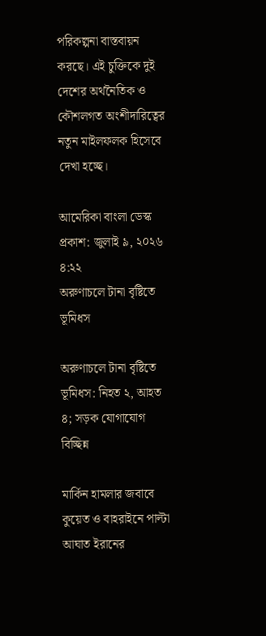পরিকল্পনা বাস্তবায়ন করছে। এই চুক্তিকে দুই দেশের অর্থনৈতিক ও কৌশলগত অংশীদারিত্বের নতুন মাইলফলক হিসেবে দেখা হচ্ছে।

আমেরিকা বাংলা ডেস্ক প্রকাশ: জুলাই ৯, ২০২৬ ৪:২২
অরুণাচলে টানা বৃষ্টিতে ভূমিধস

অরুণাচলে টানা বৃষ্টিতে ভূমিধস: নিহত ২, আহত ৪; সড়ক যোগাযোগ বিচ্ছিন্ন

মার্কিন হামলার জবাবে কুয়েত ও বাহরাইনে পাল্টা আঘাত ইরানের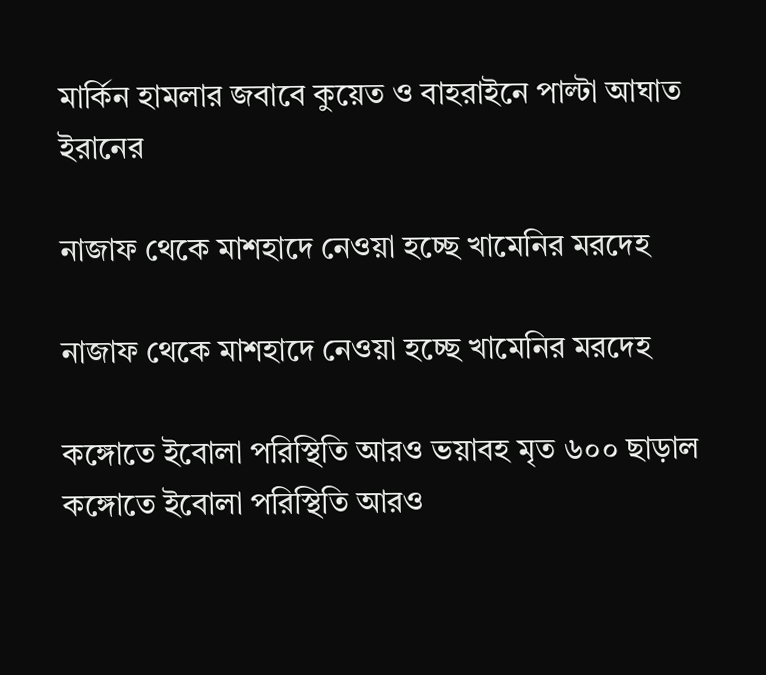মার্কিন হামলার জবাবে কুয়েত ও বাহরাইনে পাল্টা আঘাত ইরানের

নাজাফ থেকে মাশহাদে নেওয়া হচ্ছে খামেনির মরদেহ

নাজাফ থেকে মাশহাদে নেওয়া হচ্ছে খামেনির মরদেহ

কঙ্গোতে ইবোলা পরিস্থিতি আরও ভয়াবহ মৃত ৬০০ ছাড়াল
কঙ্গোতে ইবোলা পরিস্থিতি আরও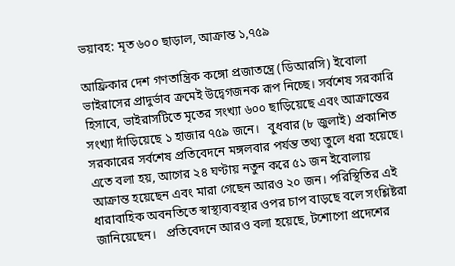ভয়াবহ: মৃত ৬০০ ছাড়াল, আক্রান্ত ১,৭৫৯

আফ্রিকার দেশ গণতান্ত্রিক কঙ্গো প্রজাতন্ত্রে (ডিআরসি) ইবোলা ভাইরাসের প্রাদুর্ভাব ক্রমেই উদ্বেগজনক রূপ নিচ্ছে। সর্বশেষ সরকারি হিসাবে, ভাইরাসটিতে মৃতের সংখ্যা ৬০০ ছাড়িয়েছে এবং আক্রান্তের সংখ্যা দাঁড়িয়েছে ১ হাজার ৭৫৯ জনে।   বুধবার (৮ জুলাই) প্রকাশিত সরকারের সর্বশেষ প্রতিবেদনে মঙ্গলবার পর্যন্ত তথ্য তুলে ধরা হয়েছে। এতে বলা হয়, আগের ২৪ ঘণ্টায় নতুন করে ৫১ জন ইবোলায় আক্রান্ত হয়েছেন এবং মারা গেছেন আরও ২০ জন। পরিস্থিতির এই ধারাবাহিক অবনতিতে স্বাস্থ্যব্যবস্থার ওপর চাপ বাড়ছে বলে সংশ্লিষ্টরা জানিয়েছেন।   প্রতিবেদনে আরও বলা হয়েছে, টশোপো প্রদেশের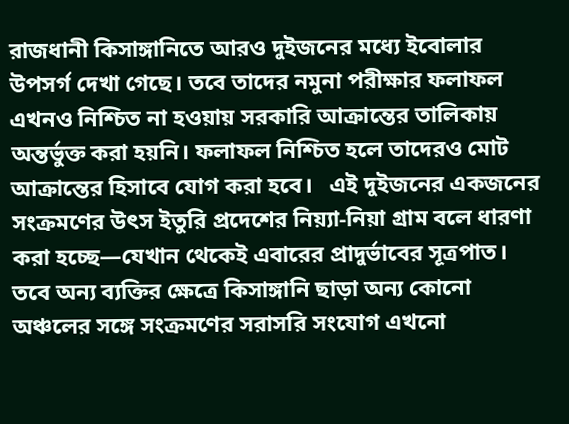রাজধানী কিসাঙ্গানিতে আরও দুইজনের মধ্যে ইবোলার উপসর্গ দেখা গেছে। তবে তাদের নমুনা পরীক্ষার ফলাফল এখনও নিশ্চিত না হওয়ায় সরকারি আক্রান্তের তালিকায় অন্তর্ভুক্ত করা হয়নি। ফলাফল নিশ্চিত হলে তাদেরও মোট আক্রান্তের হিসাবে যোগ করা হবে।   এই দুইজনের একজনের সংক্রমণের উৎস ইতুরি প্রদেশের নিয়্যা-নিয়া গ্রাম বলে ধারণা করা হচ্ছে—যেখান থেকেই এবারের প্রাদুর্ভাবের সূত্রপাত। তবে অন্য ব্যক্তির ক্ষেত্রে কিসাঙ্গানি ছাড়া অন্য কোনো অঞ্চলের সঙ্গে সংক্রমণের সরাসরি সংযোগ এখনো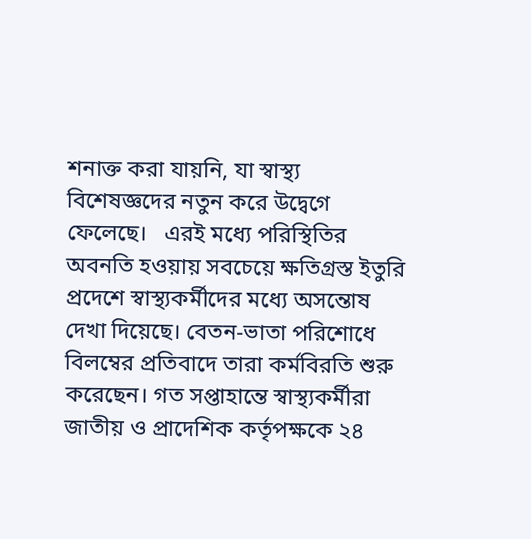শনাক্ত করা যায়নি, যা স্বাস্থ্য বিশেষজ্ঞদের নতুন করে উদ্বেগে ফেলেছে।   এরই মধ্যে পরিস্থিতির অবনতি হওয়ায় সবচেয়ে ক্ষতিগ্রস্ত ইতুরি প্রদেশে স্বাস্থ্যকর্মীদের মধ্যে অসন্তোষ দেখা দিয়েছে। বেতন-ভাতা পরিশোধে বিলম্বের প্রতিবাদে তারা কর্মবিরতি শুরু করেছেন। গত সপ্তাহান্তে স্বাস্থ্যকর্মীরা জাতীয় ও প্রাদেশিক কর্তৃপক্ষকে ২৪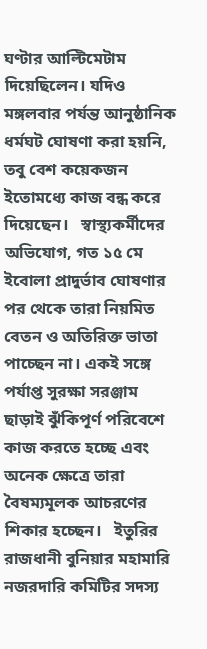ঘণ্টার আল্টিমেটাম দিয়েছিলেন। যদিও মঙ্গলবার পর্যন্ত আনুষ্ঠানিক ধর্মঘট ঘোষণা করা হয়নি, তবু বেশ কয়েকজন ইতোমধ্যে কাজ বন্ধ করে দিয়েছেন।   স্বাস্থ্যকর্মীদের অভিযোগ, গত ১৫ মে ইবোলা প্রাদুর্ভাব ঘোষণার পর থেকে তারা নিয়মিত বেতন ও অতিরিক্ত ভাতা পাচ্ছেন না। একই সঙ্গে পর্যাপ্ত সুরক্ষা সরঞ্জাম ছাড়াই ঝুঁকিপূর্ণ পরিবেশে কাজ করতে হচ্ছে এবং অনেক ক্ষেত্রে তারা বৈষম্যমূলক আচরণের শিকার হচ্ছেন।   ইতুরির রাজধানী বুনিয়ার মহামারি নজরদারি কমিটির সদস্য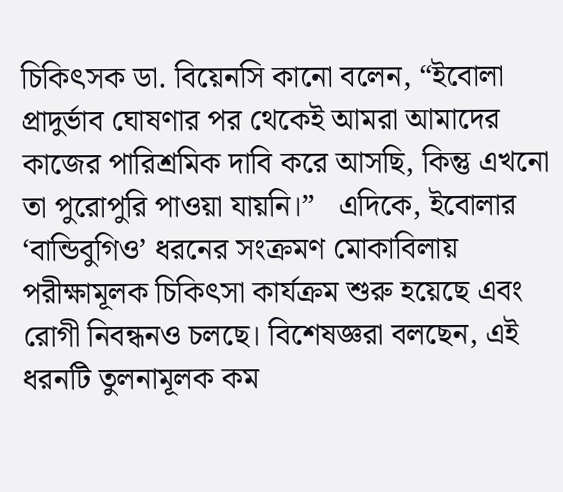চিকিৎসক ডা. বিয়েনসি কানো বলেন, “ইবোলা প্রাদুর্ভাব ঘোষণার পর থেকেই আমরা আমাদের কাজের পারিশ্রমিক দাবি করে আসছি, কিন্তু এখনো তা পুরোপুরি পাওয়া যায়নি।”   এদিকে, ইবোলার ‘বান্ডিবুগিও’ ধরনের সংক্রমণ মোকাবিলায় পরীক্ষামূলক চিকিৎসা কার্যক্রম শুরু হয়েছে এবং রোগী নিবন্ধনও চলছে। বিশেষজ্ঞরা বলছেন, এই ধরনটি তুলনামূলক কম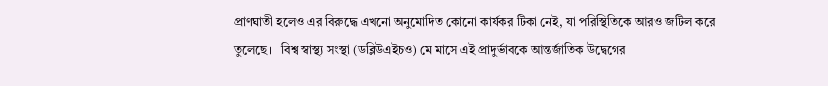প্রাণঘাতী হলেও এর বিরুদ্ধে এখনো অনুমোদিত কোনো কার্যকর টিকা নেই, যা পরিস্থিতিকে আরও জটিল করে তুলেছে।   বিশ্ব স্বাস্থ্য সংস্থা (ডব্লিউএইচও) মে মাসে এই প্রাদুর্ভাবকে আন্তর্জাতিক উদ্বেগের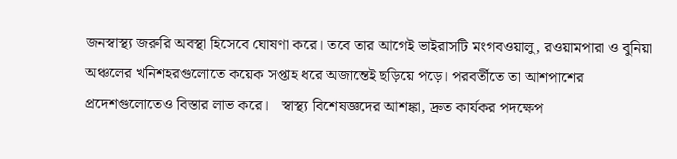জনস্বাস্থ্য জরুরি অবস্থা হিসেবে ঘোষণা করে। তবে তার আগেই ভাইরাসটি মংগবওয়ালু, রওয়ামপারা ও বুনিয়া অঞ্চলের খনিশহরগুলোতে কয়েক সপ্তাহ ধরে অজান্তেই ছড়িয়ে পড়ে। পরবর্তীতে তা আশপাশের প্রদেশগুলোতেও বিস্তার লাভ করে।   স্বাস্থ্য বিশেষজ্ঞদের আশঙ্কা, দ্রুত কার্যকর পদক্ষেপ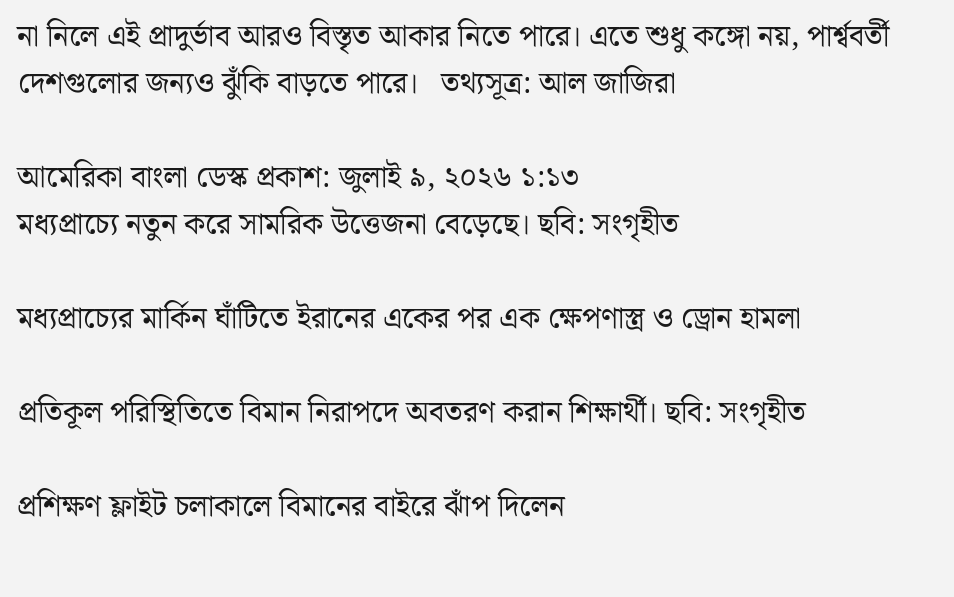না নিলে এই প্রাদুর্ভাব আরও বিস্তৃত আকার নিতে পারে। এতে শুধু কঙ্গো নয়, পার্শ্ববর্তী দেশগুলোর জন্যও ঝুঁকি বাড়তে পারে।   তথ্যসূত্র: আল জাজিরা

আমেরিকা বাংলা ডেস্ক প্রকাশ: জুলাই ৯, ২০২৬ ১:১৩
মধ্যপ্রাচ্যে নতুন করে সামরিক উত্তেজনা বেড়েছে। ছবি: সংগৃহীত

মধ্যপ্রাচ্যের মার্কিন ঘাঁটিতে ইরানের একের পর এক ক্ষেপণাস্ত্র ও ড্রোন হামলা

প্রতিকূল পরিস্থিতিতে বিমান নিরাপদে অবতরণ করান শিক্ষার্থী। ছবি: সংগৃহীত

প্রশিক্ষণ ফ্লাইট চলাকালে বিমানের বাইরে ঝাঁপ দিলেন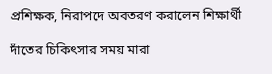প্রশিক্ষক, নিরাপদে অবতরণ করালেন শিক্ষার্থী

দাঁতের চিকিৎসার সময় মারা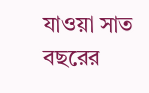যাওয়া সাত বছরের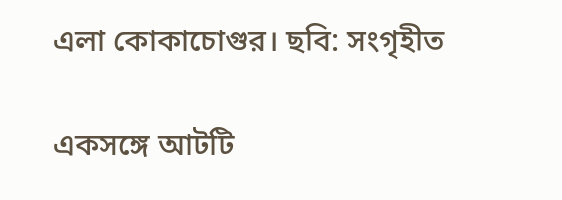এলা কোকাচোগুর। ছবি: সংগৃহীত

একসঙ্গে আটটি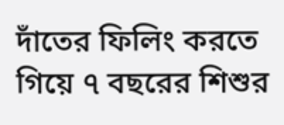দাঁতের ফিলিং করতে গিয়ে ৭ বছরের শিশুর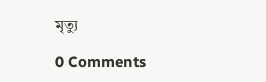মৃত্যু

0 Comments